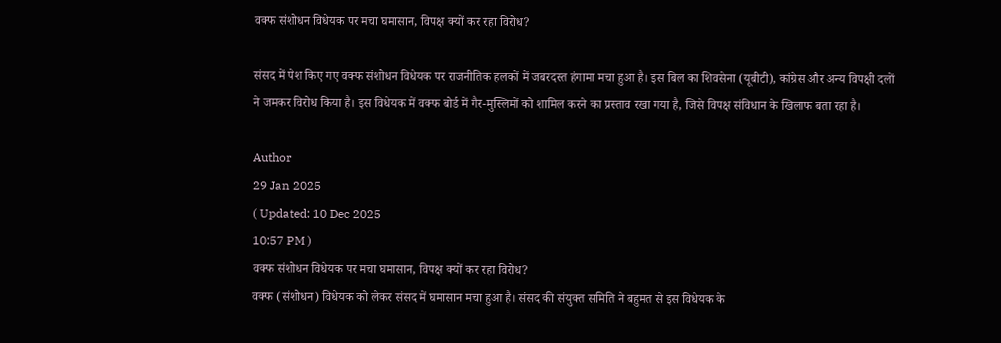वक्फ संशोधन विधेयक पर मचा घमासान, विपक्ष क्यों कर रहा विरोध?

संसद में पेश किए गए वक्फ संशोधन विधेयक पर राजनीतिक हलकों में जबरदस्त हंगामा मचा हुआ है। इस बिल का शिवसेना (यूबीटी), कांग्रेस और अन्य विपक्षी दलों ने जमकर विरोध किया है। इस विधेयक में वक्फ बोर्ड में गैर-मुस्लिमों को शामिल करने का प्रस्ताव रखा गया है, जिसे विपक्ष संविधान के खिलाफ बता रहा है।

Author
29 Jan 2025
( Updated: 10 Dec 2025
10:57 PM )
वक्फ संशोधन विधेयक पर मचा घमासान, विपक्ष क्यों कर रहा विरोध?
वक्फ (संशोधन) विधेयक को लेकर संसद में घमासान मचा हुआ है। संसद की संयुक्त समिति ने बहुमत से इस विधेयक के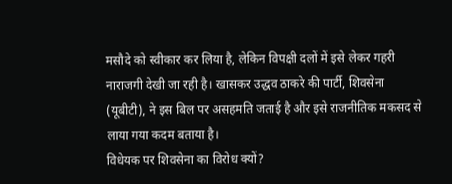मसौदे को स्वीकार कर लिया है, लेकिन विपक्षी दलों में इसे लेकर गहरी नाराजगी देखी जा रही है। खासकर उद्धव ठाकरे की पार्टी, शिवसेना (यूबीटी), ने इस बिल पर असहमति जताई है और इसे राजनीतिक मकसद से लाया गया कदम बताया है।
विधेयक पर शिवसेना का विरोध क्यों?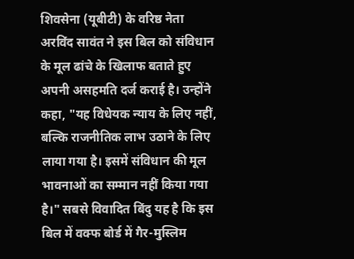शिवसेना (यूबीटी) के वरिष्ठ नेता अरविंद सावंत ने इस बिल को संविधान के मूल ढांचे के खिलाफ बताते हुए अपनी असहमति दर्ज कराई है। उन्होंने कहा, "यह विधेयक न्याय के लिए नहीं, बल्कि राजनीतिक लाभ उठाने के लिए लाया गया है। इसमें संविधान की मूल भावनाओं का सम्मान नहीं किया गया है।" सबसे विवादित बिंदु यह है कि इस बिल में वक्फ बोर्ड में गैर-मुस्लिम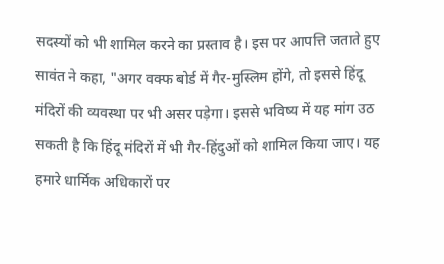सदस्यों को भी शामिल करने का प्रस्ताव है। इस पर आपत्ति जताते हुए सावंत ने कहा, "अगर वक्फ बोर्ड में गैर-मुस्लिम होंगे, तो इससे हिंदू मंदिरों की व्यवस्था पर भी असर पड़ेगा। इससे भविष्य में यह मांग उठ सकती है कि हिंदू मंदिरों में भी गैर-हिंदुओं को शामिल किया जाए। यह हमारे धार्मिक अधिकारों पर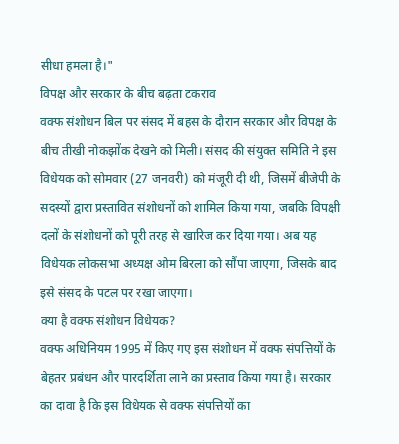सीधा हमला है।"
विपक्ष और सरकार के बीच बढ़ता टकराव
वक्फ संशोधन बिल पर संसद में बहस के दौरान सरकार और विपक्ष के बीच तीखी नोकझोंक देखने को मिली। संसद की संयुक्त समिति ने इस विधेयक को सोमवार (27 जनवरी) को मंजूरी दी थी, जिसमें बीजेपी के सदस्यों द्वारा प्रस्तावित संशोधनों को शामिल किया गया, जबकि विपक्षी दलों के संशोधनों को पूरी तरह से खारिज कर दिया गया। अब यह विधेयक लोकसभा अध्यक्ष ओम बिरला को सौंपा जाएगा, जिसके बाद इसे संसद के पटल पर रखा जाएगा।
क्या है वक्फ संशोधन विधेयक?
वक्फ अधिनियम 1995 में किए गए इस संशोधन में वक्फ संपत्तियों के बेहतर प्रबंधन और पारदर्शिता लाने का प्रस्ताव किया गया है। सरकार का दावा है कि इस विधेयक से वक्फ संपत्तियों का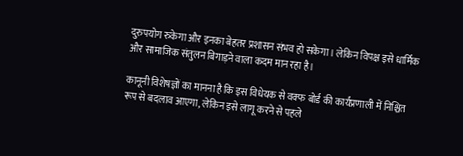दुरुपयोग रुकेगा और इनका बेहतर प्रशासन संभव हो सकेगा। लेकिन विपक्ष इसे धार्मिक और सामाजिक संतुलन बिगाड़ने वाला कदम मान रहा है।

कानूनी विशेषज्ञों का मानना है कि इस विधेयक से वक्फ बोर्ड की कार्यप्रणाली में निश्चित रूप से बदलाव आएगा, लेकिन इसे लागू करने से पहले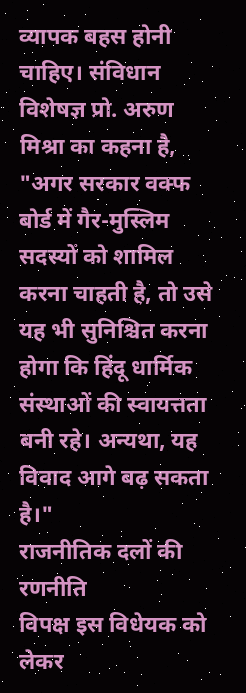व्यापक बहस होनी चाहिए। संविधान विशेषज्ञ प्रो. अरुण मिश्रा का कहना है, "अगर सरकार वक्फ बोर्ड में गैर-मुस्लिम सदस्यों को शामिल करना चाहती है, तो उसे यह भी सुनिश्चित करना होगा कि हिंदू धार्मिक संस्थाओं की स्वायत्तता बनी रहे। अन्यथा, यह विवाद आगे बढ़ सकता है।"
राजनीतिक दलों की रणनीति
विपक्ष इस विधेयक को लेकर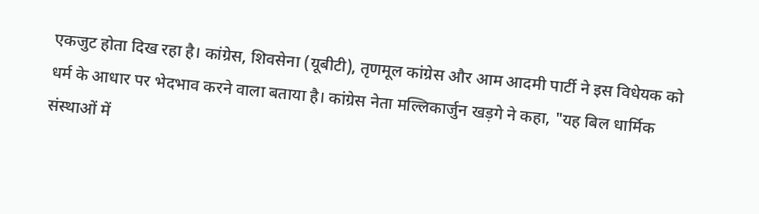एकजुट होता दिख रहा है। कांग्रेस, शिवसेना (यूबीटी), तृणमूल कांग्रेस और आम आदमी पार्टी ने इस विधेयक को धर्म के आधार पर भेदभाव करने वाला बताया है। कांग्रेस नेता मल्लिकार्जुन खड़गे ने कहा, "यह बिल धार्मिक संस्थाओं में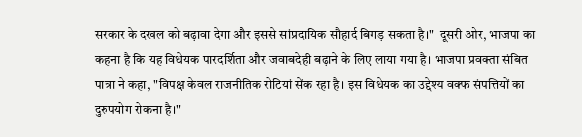सरकार के दखल को बढ़ावा देगा और इससे सांप्रदायिक सौहार्द बिगड़ सकता है।"  दूसरी ओर, भाजपा का कहना है कि यह विधेयक पारदर्शिता और जवाबदेही बढ़ाने के लिए लाया गया है। भाजपा प्रवक्ता संबित पात्रा ने कहा, "विपक्ष केवल राजनीतिक रोटियां सेंक रहा है। इस विधेयक का उद्देश्य वक्फ संपत्तियों का दुरुपयोग रोकना है।"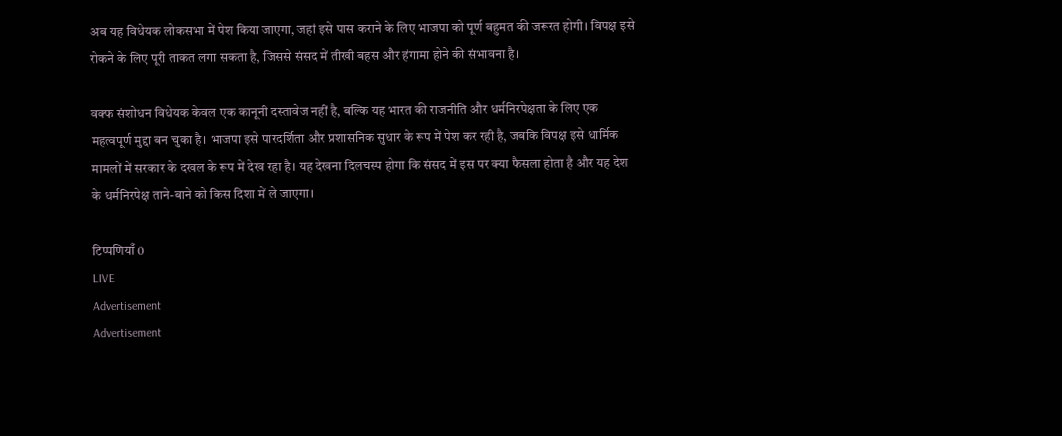अब यह विधेयक लोकसभा में पेश किया जाएगा, जहां इसे पास कराने के लिए भाजपा को पूर्ण बहुमत की जरूरत होगी। विपक्ष इसे रोकने के लिए पूरी ताकत लगा सकता है, जिससे संसद में तीखी बहस और हंगामा होने की संभावना है।

वक्फ संशोधन विधेयक केवल एक कानूनी दस्तावेज नहीं है, बल्कि यह भारत की राजनीति और धर्मनिरपेक्षता के लिए एक महत्वपूर्ण मुद्दा बन चुका है। भाजपा इसे पारदर्शिता और प्रशासनिक सुधार के रूप में पेश कर रही है, जबकि विपक्ष इसे धार्मिक मामलों में सरकार के दखल के रूप में देख रहा है। यह देखना दिलचस्प होगा कि संसद में इस पर क्या फैसला होता है और यह देश के धर्मनिरपेक्ष ताने-बाने को किस दिशा में ले जाएगा।

टिप्पणियाँ 0
LIVE
Advertisement
Advertisement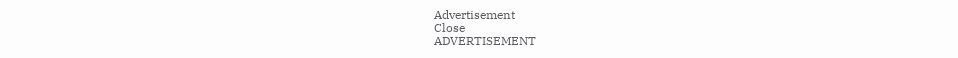Advertisement
Close
ADVERTISEMENT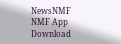NewsNMF
NMF App
Download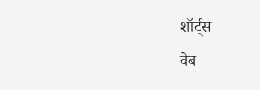शॉर्ट्स
वेब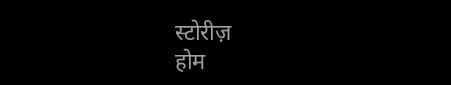स्टोरीज़
होम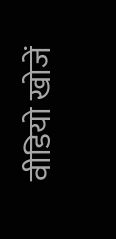वीडियो खोजें